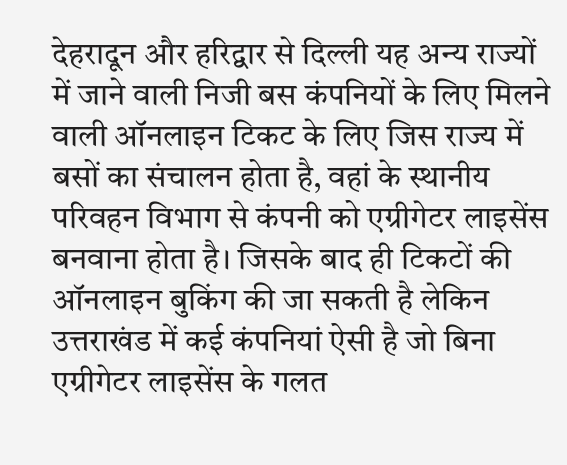देहरादून और हरिद्वार से दिल्ली यह अन्य राज्यों में जाने वाली निजी बस कंपनियों के लिए मिलने वाली ऑनलाइन टिकट के लिए जिस राज्य में बसों का संचालन होता है, वहां के स्थानीय परिवहन विभाग से कंपनी को एग्रीगेटर लाइसेंस बनवाना होता है। जिसके बाद ही टिकटों की ऑनलाइन बुकिंग की जा सकती है लेकिन उत्तराखंड में कई कंपनियां ऐसी है जो बिना एग्रीगेटर लाइसेंस के गलत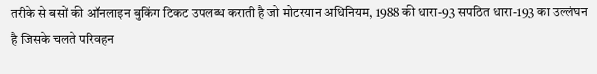तरीके से बसों की ऑनलाइन बुकिंग टिकट उपलब्ध कराती है जो मोटरयान अधिनियम, 1988 की धारा-93 सपठित धारा-193 का उल्लंघन है जिसके चलते परिवहन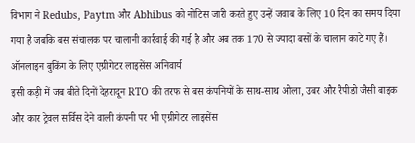विभाग ने Redubs, Paytm और Abhibus को नोटिस जारी करते हुए उन्हें जवाब के लिए 10 दिन का समय दिया गया है जबकि बस संचालक पर चालानी कार्रवाई की गई है और अब तक 170 से ज्यादा बसों के चालान काटे गए हैं।
ऑनलाइन बुकिंग के लिए एग्रीगेटर लाइसेंस अनिवार्य
इसी कड़ी में जब बीते दिनों देहरादून RTO की तरफ से बस कंपनियों के साथ-साथ ओला, उबर और रैपीडो जैसी बाइक और कार ट्रेवल सर्विस देने वाली कंपनी पर भी एग्रीगेटर लाइसेंस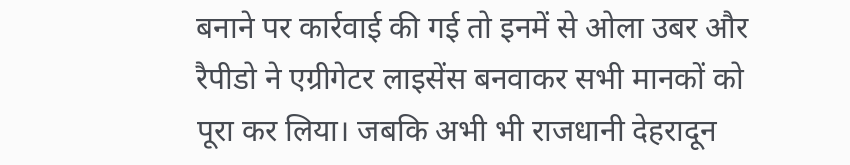बनाने पर कार्रवाई की गई तो इनमें से ओला उबर और रैपीडो ने एग्रीगेटर लाइसेंस बनवाकर सभी मानकों को पूरा कर लिया। जबकि अभी भी राजधानी देहरादून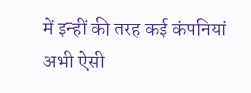में इन्हीं की तरह कई कंपनियां अभी ऐसी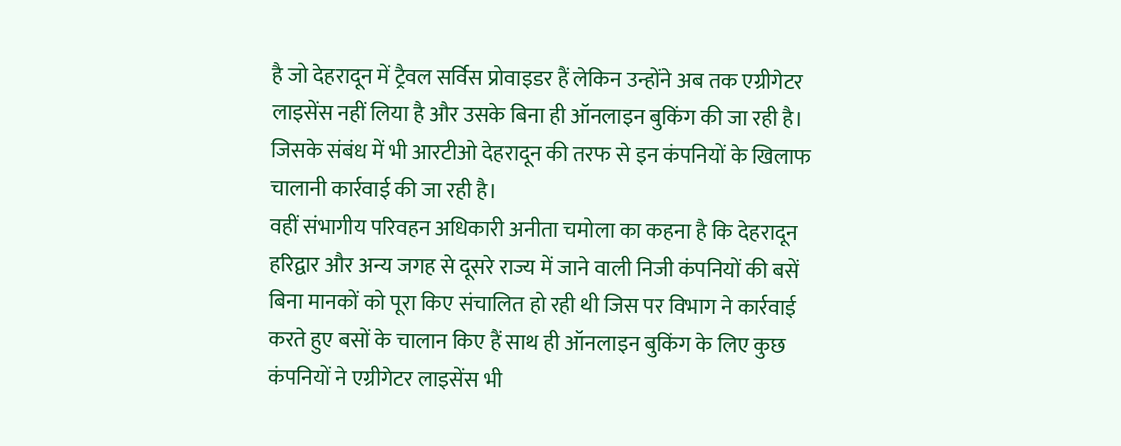है जो देहरादून में ट्रैवल सर्विस प्रोवाइडर हैं लेकिन उन्होंने अब तक एग्रीगेटर लाइसेंस नहीं लिया है और उसके बिना ही ऑनलाइन बुकिंग की जा रही है। जिसके संबंध में भी आरटीओ देहरादून की तरफ से इन कंपनियों के खिलाफ चालानी कार्रवाई की जा रही है।
वहीं संभागीय परिवहन अधिकारी अनीता चमोला का कहना है कि देहरादून हरिद्वार और अन्य जगह से दूसरे राज्य में जाने वाली निजी कंपनियों की बसें बिना मानकों को पूरा किए संचालित हो रही थी जिस पर विभाग ने कार्रवाई करते हुए बसों के चालान किए हैं साथ ही ऑनलाइन बुकिंग के लिए कुछ कंपनियों ने एग्रीगेटर लाइसेंस भी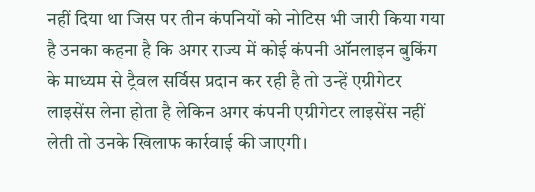नहीं दिया था जिस पर तीन कंपनियों को नोटिस भी जारी किया गया है उनका कहना है कि अगर राज्य में कोई कंपनी ऑनलाइन बुकिंग के माध्यम से ट्रैवल सर्विस प्रदान कर रही है तो उन्हें एग्रीगेटर लाइसेंस लेना होता है लेकिन अगर कंपनी एग्रीगेटर लाइसेंस नहीं लेती तो उनके खिलाफ कार्रवाई की जाएगी।